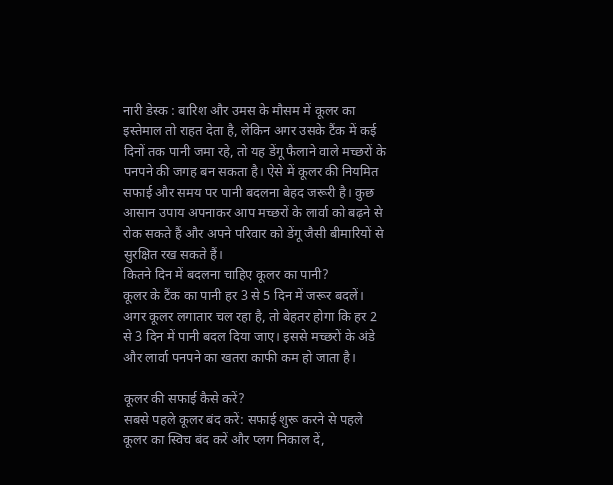नारी डेस्क : बारिश और उमस के मौसम में कूलर का इस्तेमाल तो राहत देता है, लेकिन अगर उसके टैंक में कई दिनों तक पानी जमा रहे, तो यह डेंगू फैलाने वाले मच्छरों के पनपने की जगह बन सकता है। ऐसे में कूलर की नियमित सफाई और समय पर पानी बदलना बेहद जरूरी है। कुछ आसान उपाय अपनाकर आप मच्छरों के लार्वा को बढ़ने से रोक सकते हैं और अपने परिवार को डेंगू जैसी बीमारियों से सुरक्षित रख सकते हैं।
कितने दिन में बदलना चाहिए कूलर का पानी?
कूलर के टैंक का पानी हर 3 से 5 दिन में जरूर बदलें। अगर कूलर लगातार चल रहा है, तो बेहतर होगा कि हर 2 से 3 दिन में पानी बदल दिया जाए। इससे मच्छरों के अंडे और लार्वा पनपने का खतरा काफी कम हो जाता है।

कूलर की सफाई कैसे करें?
सबसे पहले कूलर बंद करें: सफाई शुरू करने से पहले कूलर का स्विच बंद करें और प्लग निकाल दें,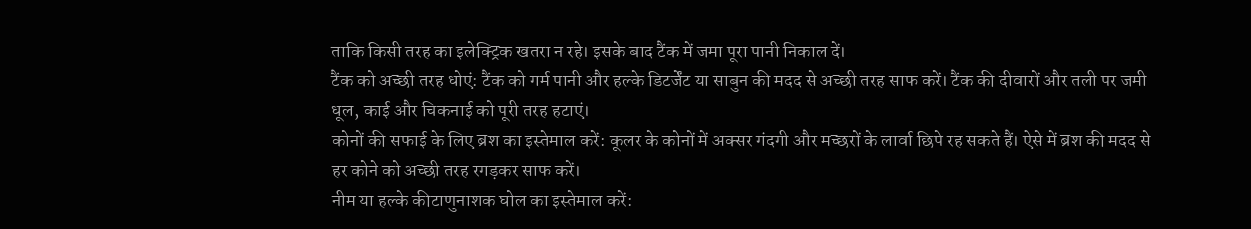ताकि किसी तरह का इलेक्ट्रिक खतरा न रहे। इसके बाद टैंक में जमा पूरा पानी निकाल दें।
टैंक को अच्छी तरह धोएं: टैंक को गर्म पानी और हल्के डिटर्जेंट या साबुन की मदद से अच्छी तरह साफ करें। टैंक की दीवारों और तली पर जमी धूल, काई और चिकनाई को पूरी तरह हटाएं।
कोनों की सफाई के लिए ब्रश का इस्तेमाल करें: कूलर के कोनों में अक्सर गंदगी और मच्छरों के लार्वा छिपे रह सकते हैं। ऐसे में ब्रश की मदद से हर कोने को अच्छी तरह रगड़कर साफ करें।
नीम या हल्के कीटाणुनाशक घोल का इस्तेमाल करें: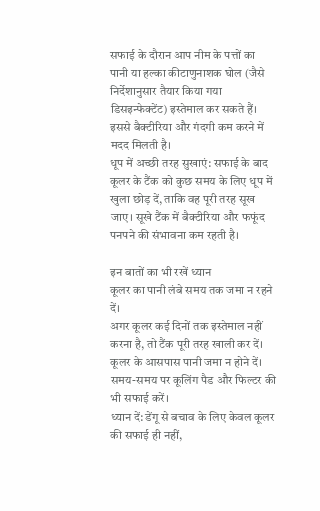सफाई के दौरान आप नीम के पत्तों का पानी या हल्का कीटाणुनाशक घोल (जैसे निर्देशानुसार तैयार किया गया डिसइन्फेक्टेंट) इस्तेमाल कर सकते हैं। इससे बैक्टीरिया और गंदगी कम करने में मदद मिलती है।
धूप में अच्छी तरह सुखाएं: सफाई के बाद कूलर के टैंक को कुछ समय के लिए धूप में खुला छोड़ दें, ताकि वह पूरी तरह सूख जाए। सूखे टैंक में बैक्टीरिया और फफूंद पनपने की संभावना कम रहती है।

इन बातों का भी रखें ध्यान
कूलर का पानी लंबे समय तक जमा न रहने दें।
अगर कूलर कई दिनों तक इस्तेमाल नहीं करना है, तो टैंक पूरी तरह खाली कर दें।
कूलर के आसपास पानी जमा न होने दें।
समय-समय पर कूलिंग पैड और फिल्टर की भी सफाई करें।
ध्यान दें: डेंगू से बचाव के लिए केवल कूलर की सफाई ही नहीं,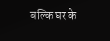बल्कि घर के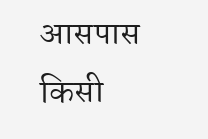आसपास किसी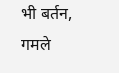भी बर्तन, गमले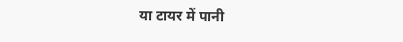या टायर में पानी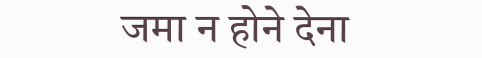जमा न होने देना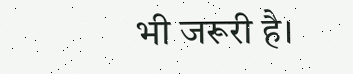भी जरूरी है।